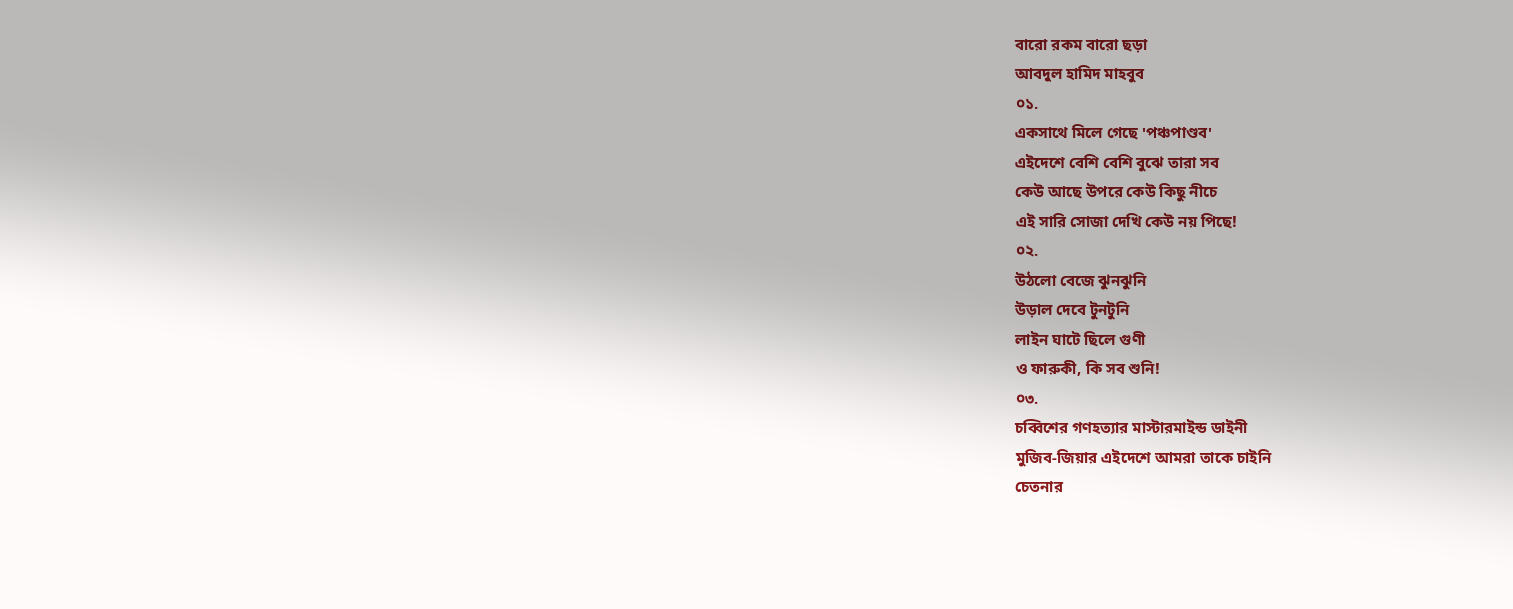বারো রকম বারো ছড়া
আবদুল হামিদ মাহবুব
০১.
একসাথে মিলে গেছে 'পঞ্চপাণ্ডব'
এইদেশে বেশি বেশি বুঝে তারা সব
কেউ আছে উপরে কেউ কিছু নীচে
এই সারি সোজা দেখি কেউ নয় পিছে!
০২.
উঠলো বেজে ঝুনঝুনি
উড়াল দেবে টুনটুনি
লাইন ঘাটে ছিলে গুণী
ও ফারুকী, কি সব শুনি!
০৩.
চব্বিশের গণহত্যার মাস্টারমাইন্ড ডাইনী
মুজিব-জিয়ার এইদেশে আমরা তাকে চাইনি
চেতনার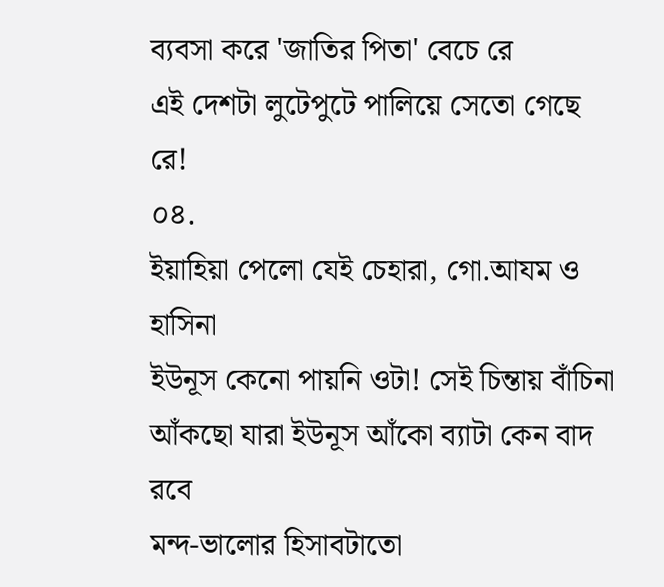ব্যবসা করে 'জাতির পিতা' বেচে রে
এই দেশটা লুটেপুটে পালিয়ে সেতো গেছে রে!
০৪.
ইয়াহিয়া পেলো যেই চেহারা, গো.আযম ও হাসিনা
ইউনূস কেনো পায়নি ওটা! সেই চিন্তায় বাঁচিনা
আঁকছো যারা ইউনূস আঁকো ব্যাটা কেন বাদ রবে
মন্দ-ভালোর হিসাবটাতো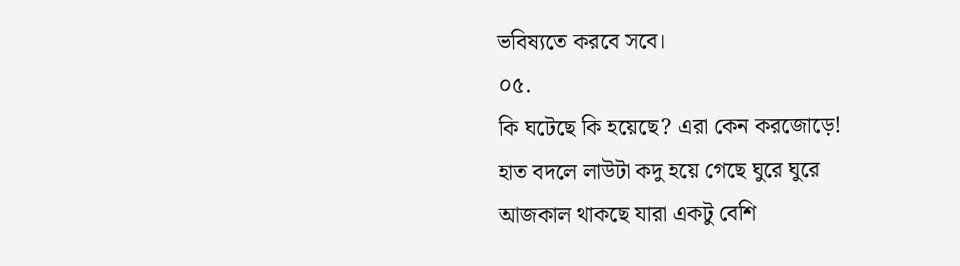ভবিষ্যতে করবে সবে।
০৫.
কি ঘটেছে কি হয়েছে? এরা কেন করজোড়ে!
হাত বদলে লাউটা কদু হয়ে গেছে ঘুরে ঘুরে
আজকাল থাকছে যারা একটু বেশি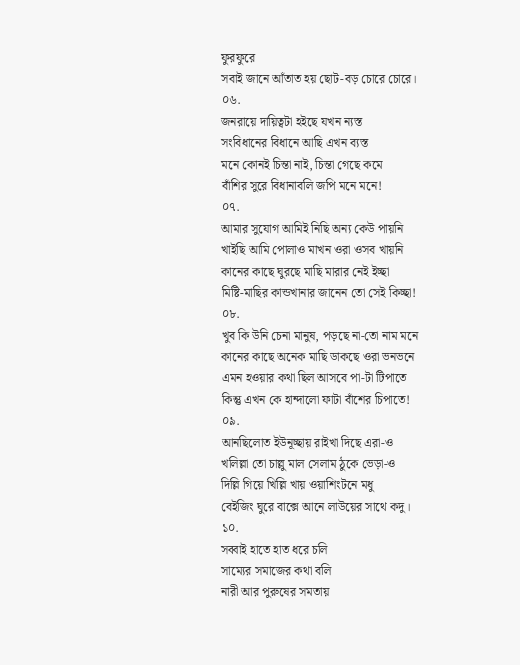ফুরফুরে
সবাই জানে আঁতাত হয় ছোট-বড় চোরে চোরে।
০৬.
জনরায়ে দায়িত্বটা হইছে যখন ন্যস্ত
সংবিধানের বিধানে আছি এখন ব্যস্ত
মনে কোনই চিন্তা নাই, চিন্তা গেছে কমে
বাঁশির সুরে বিধানাবলি জপি মনে মনে!
০৭.
আমার সুযোগ আমিই নিছি অন্য কেউ পায়নি
খাইছি আমি পোলাও মাখন ওরা ওসব খায়নি
কানের কাছে ঘুরছে মাছি মারার নেই ইচ্ছা
মিষ্টি-মাছির কান্ডখানার জানেন তো সেই কিচ্ছা!
০৮.
খুব কি উনি চেনা মানুষ, পড়ছে না-তো নাম মনে
কানের কাছে অনেক মাছি ডাকছে ওরা ভনভনে
এমন হওয়ার কথা ছিল আসবে পা-টা টিপাতে
কিন্তু এখন কে হান্দালো ফাটা বাঁশের চিপাতে!
০৯.
আনছিলোত ইউনূচ্ছায় রাইখা দিছে এরা-ও
খলিল্লা তো চাল্লু মাল সেলাম ঠুকে ভেড়া-ও
দিল্লি গিয়ে খিল্লি খায় ওয়াশিংটনে মধু
বেইজিং ঘুরে বাক্সে আনে লাউয়ের সাথে কদু।
১০.
সব্বাই হাতে হাত ধরে চলি
সাম্যের সমাজের কথা বলি
নারী আর পুরুষের সমতায়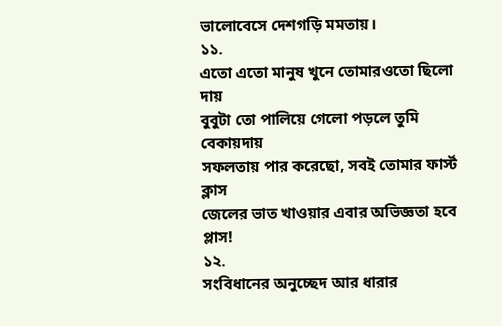ভালোবেসে দেশগড়ি মমতায়।
১১.
এতো এতো মানুষ খুনে তোমারওতো ছিলো দায়
বুবুটা তো পালিয়ে গেলো পড়লে তুমি বেকায়দায়
সফলতায় পার করেছো, সবই তোমার ফার্স্ট ক্লাস
জেলের ভাত খাওয়ার এবার অভিজ্ঞতা হবে প্লাস!
১২.
সংবিধানের অনুচ্ছেদ আর ধারার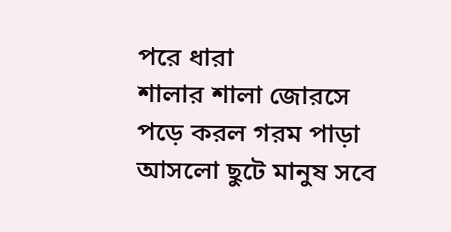পরে ধারা
শালার শালা জোরসে পড়ে করল গরম পাড়া
আসলো ছুটে মানুষ সবে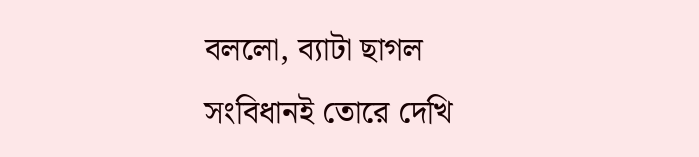বললো, ব্যাটা ছাগল
সংবিধানই তোরে দেখি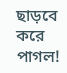ছাড়বে করে পাগল!